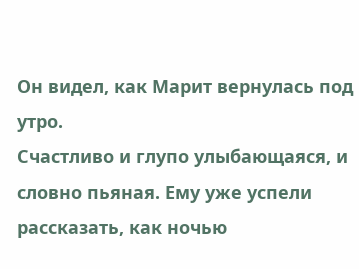Он видел, как Марит вернулась под утро.
Счастливо и глупо улыбающаяся, и словно пьяная. Ему уже успели рассказать, как ночью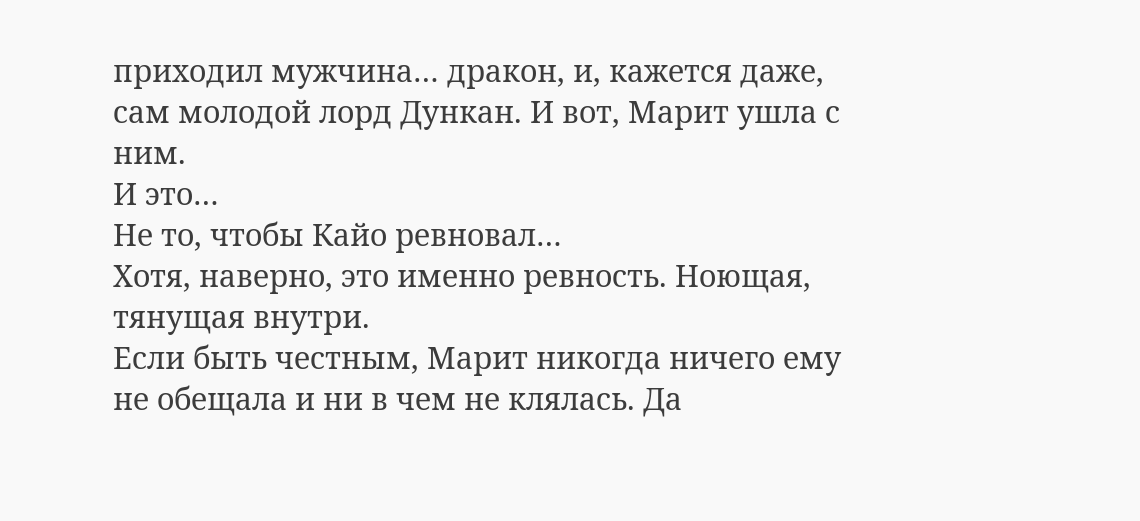приходил мужчина… дракон, и, кажется даже, сам молодой лорд Дункан. И вот, Марит ушла с ним.
И это…
Не то, чтобы Кайо ревновал…
Хотя, наверно, это именно ревность. Ноющая, тянущая внутри.
Если быть честным, Марит никогда ничего ему не обещала и ни в чем не клялась. Да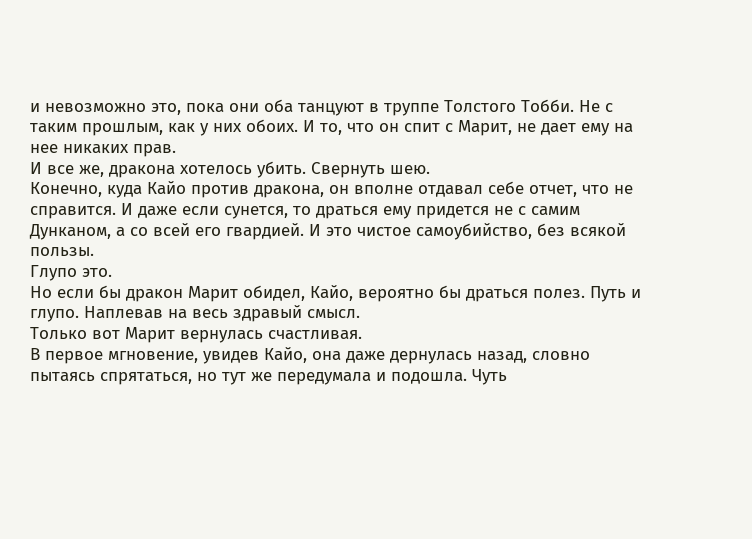и невозможно это, пока они оба танцуют в труппе Толстого Тобби. Не с таким прошлым, как у них обоих. И то, что он спит с Марит, не дает ему на нее никаких прав.
И все же, дракона хотелось убить. Свернуть шею.
Конечно, куда Кайо против дракона, он вполне отдавал себе отчет, что не справится. И даже если сунется, то драться ему придется не с самим Дунканом, а со всей его гвардией. И это чистое самоубийство, без всякой пользы.
Глупо это.
Но если бы дракон Марит обидел, Кайо, вероятно бы драться полез. Путь и глупо. Наплевав на весь здравый смысл.
Только вот Марит вернулась счастливая.
В первое мгновение, увидев Кайо, она даже дернулась назад, словно пытаясь спрятаться, но тут же передумала и подошла. Чуть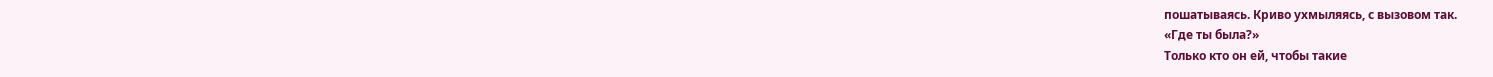пошатываясь. Криво ухмыляясь, с вызовом так.
«Где ты была?»
Только кто он ей, чтобы такие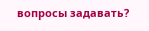вопросы задавать?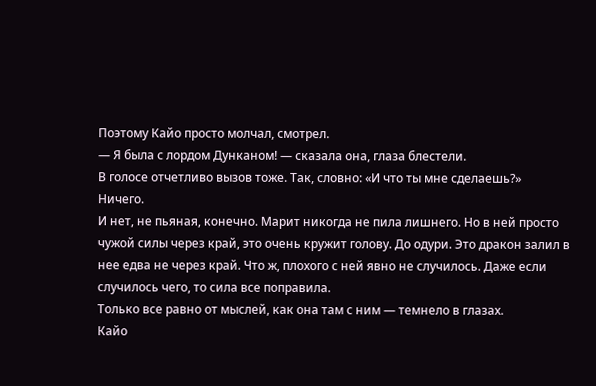Поэтому Кайо просто молчал, смотрел.
— Я была с лордом Дунканом! — сказала она, глаза блестели.
В голосе отчетливо вызов тоже. Так, словно: «И что ты мне сделаешь?»
Ничего.
И нет, не пьяная, конечно. Марит никогда не пила лишнего. Но в ней просто чужой силы через край, это очень кружит голову. До одури. Это дракон залил в нее едва не через край. Что ж, плохого с ней явно не случилось. Даже если случилось чего, то сила все поправила.
Только все равно от мыслей, как она там с ним — темнело в глазах.
Кайо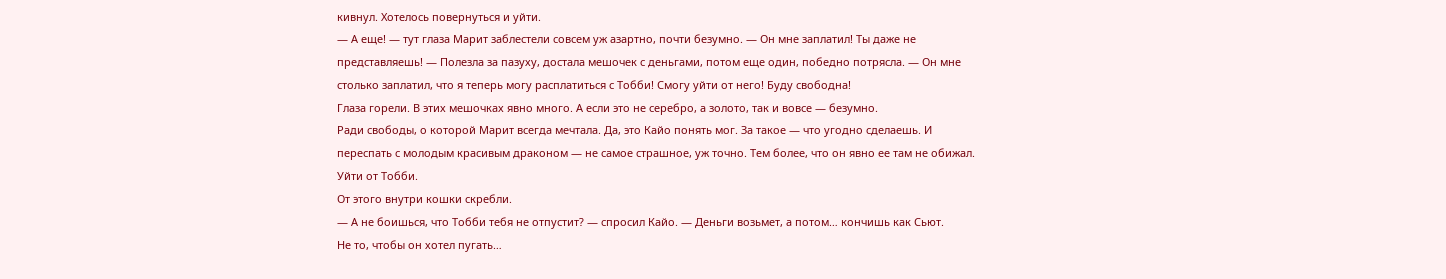кивнул. Хотелось повернуться и уйти.
— А еще! — тут глаза Марит заблестели совсем уж азартно, почти безумно. — Он мне заплатил! Ты даже не представляешь! — Полезла за пазуху, достала мешочек с деньгами, потом еще один, победно потрясла. — Он мне столько заплатил, что я теперь могу расплатиться с Тобби! Смогу уйти от него! Буду свободна!
Глаза горели. В этих мешочках явно много. А если это не серебро, а золото, так и вовсе — безумно.
Ради свободы, о которой Марит всегда мечтала. Да, это Кайо понять мог. За такое — что угодно сделаешь. И переспать с молодым красивым драконом — не самое страшное, уж точно. Тем более, что он явно ее там не обижал.
Уйти от Тобби.
От этого внутри кошки скребли.
— А не боишься, что Тобби тебя не отпустит? — спросил Кайо. — Деньги возьмет, а потом… кончишь как Сьют.
Не то, чтобы он хотел пугать…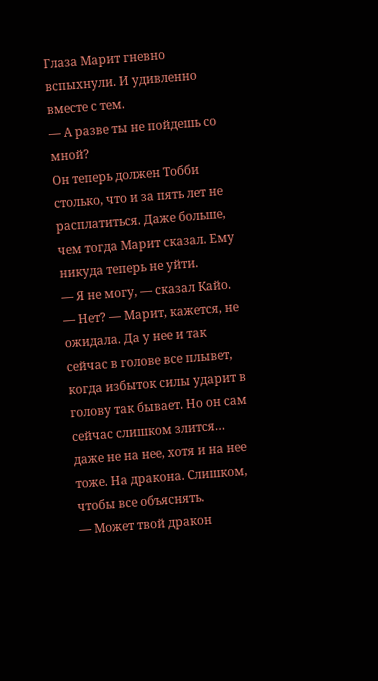Глаза Марит гневно вспыхнули. И удивленно вместе с тем.
— А разве ты не пойдешь со мной?
Он теперь должен Тобби столько, что и за пять лет не расплатиться. Даже больше, чем тогда Марит сказал. Ему никуда теперь не уйти.
— Я не могу, — сказал Кайо.
— Нет? — Марит, кажется, не ожидала. Да у нее и так сейчас в голове все плывет, когда избыток силы ударит в голову так бывает. Но он сам сейчас слишком злится… даже не на нее, хотя и на нее тоже. На дракона. Слишком, чтобы все объяснять.
— Может твой дракон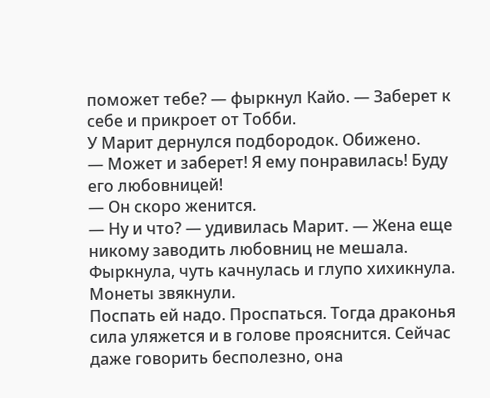поможет тебе? — фыркнул Кайо. — Заберет к себе и прикроет от Тобби.
У Марит дернулся подбородок. Обижено.
— Может и заберет! Я ему понравилась! Буду его любовницей!
— Он скоро женится.
— Ну и что? — удивилась Марит. — Жена еще никому заводить любовниц не мешала.
Фыркнула, чуть качнулась и глупо хихикнула. Монеты звякнули.
Поспать ей надо. Проспаться. Тогда драконья сила уляжется и в голове прояснится. Сейчас даже говорить бесполезно, она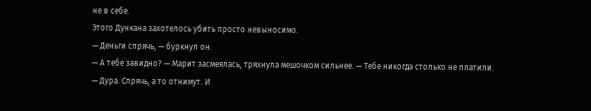не в себе.
Этого Дункана захотелось убить просто невыносимо.
— Деньги спрячь, — буркнул он.
— А тебе завидно? — Марит засмеялась, тряхнула мешочком сильнее. — Тебе никогда столько не платили.
— Дура. Спрячь, а то отнимут. И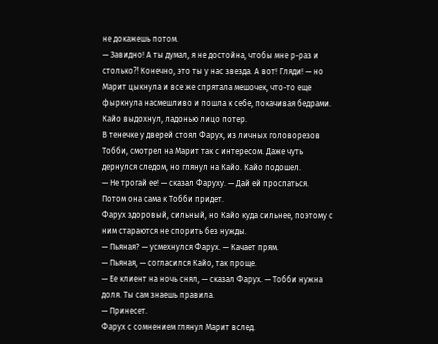не докажешь потом.
— Завидно! А ты думал, я не достойна, чтобы мне р-раз и столько⁈ Конечно, это ты у нас звезда. А вот! Гляди! — но Марит цыкнула и все же спрятала мешочек, что-то еще фыркнула насмешливо и пошла к себе, покачивая бедрами.
Кайо выдохнул, ладонью лицо потер.
В тенечке у дверей стоял Фарух, из личных головорезов Тобби, смотрел на Марит так с интересом. Даже чуть дернулся следом, но глянул на Кайо. Кайо подошел.
— Не трогай ее! — сказал Фаруху. — Дай ей проспаться. Потом она сама к Тобби придет.
Фарух здоровый, сильный, но Кайо куда сильнее, поэтому с ним стараются не спорить без нужды.
— Пьяная? — усмехнулся Фарух. — Качает прям.
— Пьяная, — согласился Кайо, так проще.
— Ее клиент на ночь снял, — сказал Фарух. — Тобби нужна доля. Ты сам знаешь правила.
— Принесет.
Фарух с сомнением глянул Марит вслед.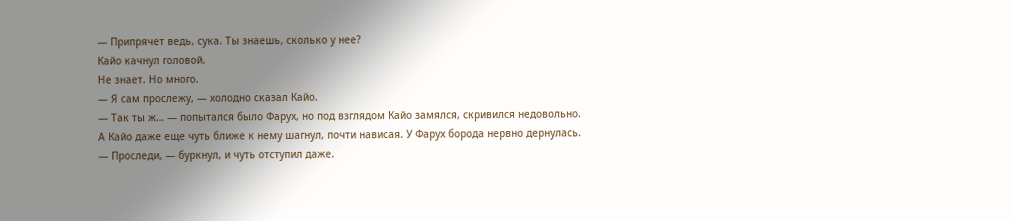— Припрячет ведь, сука. Ты знаешь, сколько у нее?
Кайо качнул головой.
Не знает. Но много.
— Я сам прослежу, — холодно сказал Кайо.
— Так ты ж… — попытался было Фарух, но под взглядом Кайо замялся, скривился недовольно.
А Кайо даже еще чуть ближе к нему шагнул, почти нависая. У Фарух борода нервно дернулась.
— Проследи, — буркнул, и чуть отступил даже.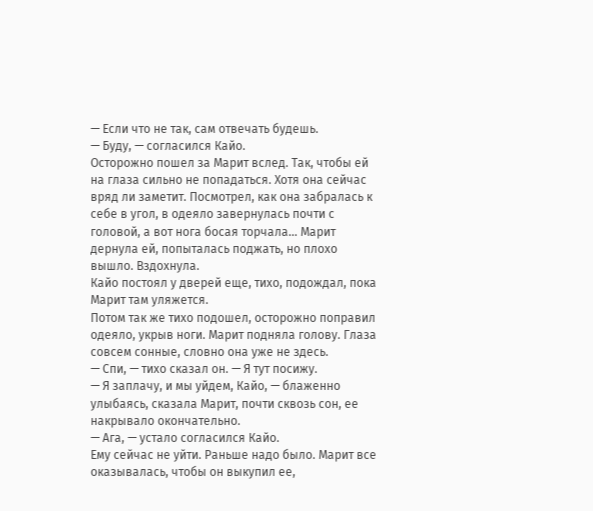— Если что не так, сам отвечать будешь.
— Буду, — согласился Кайо.
Осторожно пошел за Марит вслед. Так, чтобы ей на глаза сильно не попадаться. Хотя она сейчас вряд ли заметит. Посмотрел, как она забралась к себе в угол, в одеяло завернулась почти с головой, а вот нога босая торчала… Марит дернула ей, попыталась поджать, но плохо вышло. Вздохнула.
Кайо постоял у дверей еще, тихо, подождал, пока Марит там уляжется.
Потом так же тихо подошел, осторожно поправил одеяло, укрыв ноги. Марит подняла голову. Глаза совсем сонные, словно она уже не здесь.
— Спи, — тихо сказал он. — Я тут посижу.
— Я заплачу, и мы уйдем, Кайо, — блаженно улыбаясь, сказала Марит, почти сквозь сон, ее накрывало окончательно.
— Ага, — устало согласился Кайо.
Ему сейчас не уйти. Раньше надо было. Марит все оказывалась, чтобы он выкупил ее,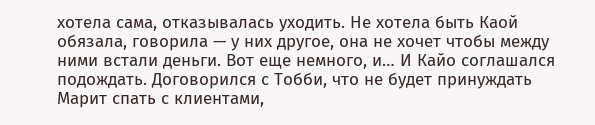хотела сама, отказывалась уходить. Не хотела быть Каой обязала, говорила — у них другое, она не хочет чтобы между ними встали деньги. Вот еще немного, и… И Кайо соглашался подождать. Договорился с Тобби, что не будет принуждать Марит спать с клиентами,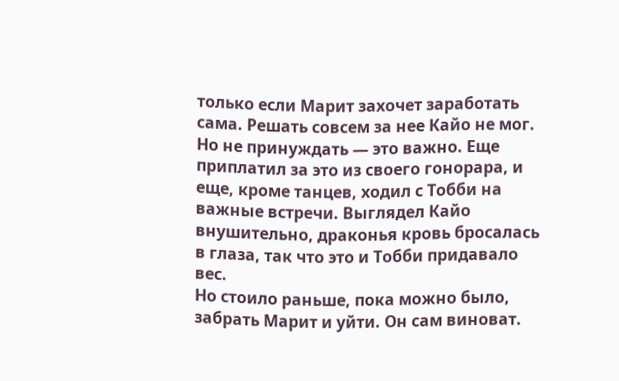только если Марит захочет заработать сама. Решать совсем за нее Кайо не мог. Но не принуждать — это важно. Еще приплатил за это из своего гонорара, и еще, кроме танцев, ходил с Тобби на важные встречи. Выглядел Кайо внушительно, драконья кровь бросалась в глаза, так что это и Тобби придавало вес.
Но стоило раньше, пока можно было, забрать Марит и уйти. Он сам виноват.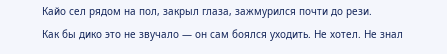Кайо сел рядом на пол, закрыл глаза, зажмурился почти до рези.
Как бы дико это не звучало — он сам боялся уходить. Не хотел. Не знал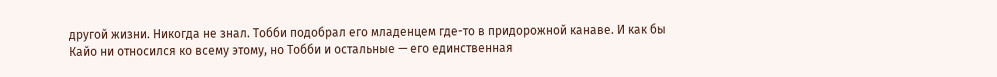другой жизни. Никогда не знал. Тобби подобрал его младенцем где-то в придорожной канаве. И как бы Кайо ни относился ко всему этому, но Тобби и остальные — его единственная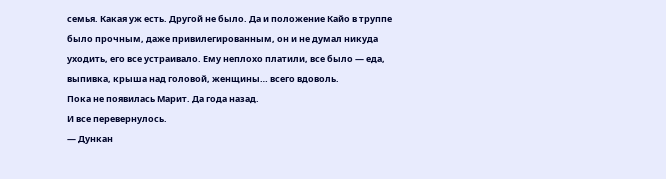семья. Какая уж есть. Другой не было. Да и положение Кайо в труппе было прочным, даже привилегированным, он и не думал никуда уходить, его все устраивало. Ему неплохо платили, все было — еда, выпивка, крыша над головой, женщины… всего вдоволь.
Пока не появилась Марит. Да года назад.
И все перевернулось.
— Дункан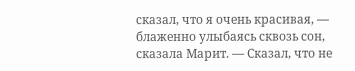сказал, что я очень красивая, — блаженно улыбаясь сквозь сон, сказала Марит. — Сказал, что не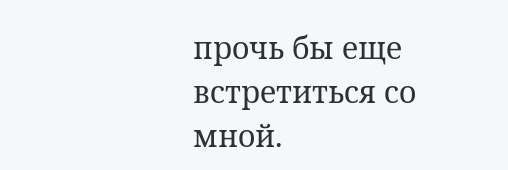прочь бы еще встретиться со мной.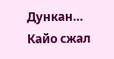Дункан…
Кайо сжал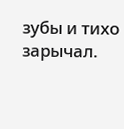зубы и тихо зарычал.